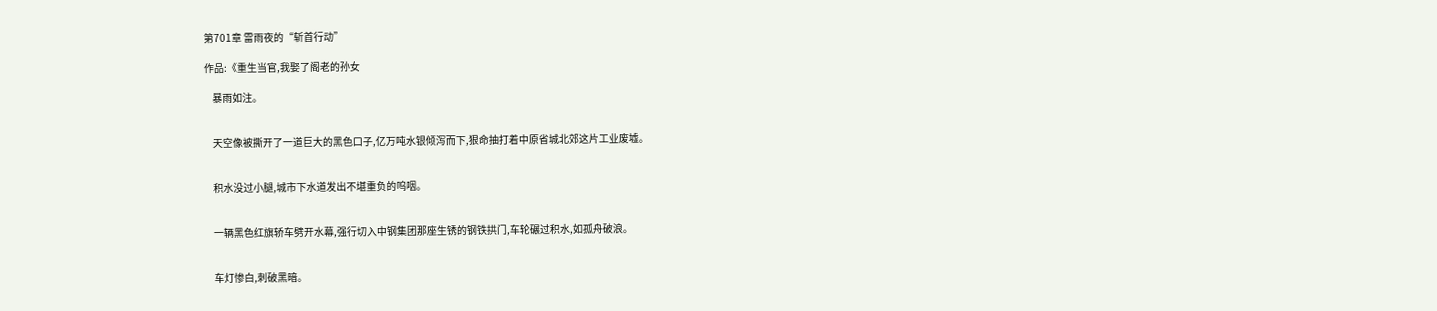第701章 雷雨夜的“斩首行动”

作品:《重生当官,我娶了阁老的孙女

    暴雨如注。


    天空像被撕开了一道巨大的黑色口子,亿万吨水银倾泻而下,狠命抽打着中原省城北郊这片工业废墟。


    积水没过小腿,城市下水道发出不堪重负的呜咽。


    一辆黑色红旗轿车劈开水幕,强行切入中钢集团那座生锈的钢铁拱门,车轮碾过积水,如孤舟破浪。


    车灯惨白,刺破黑暗。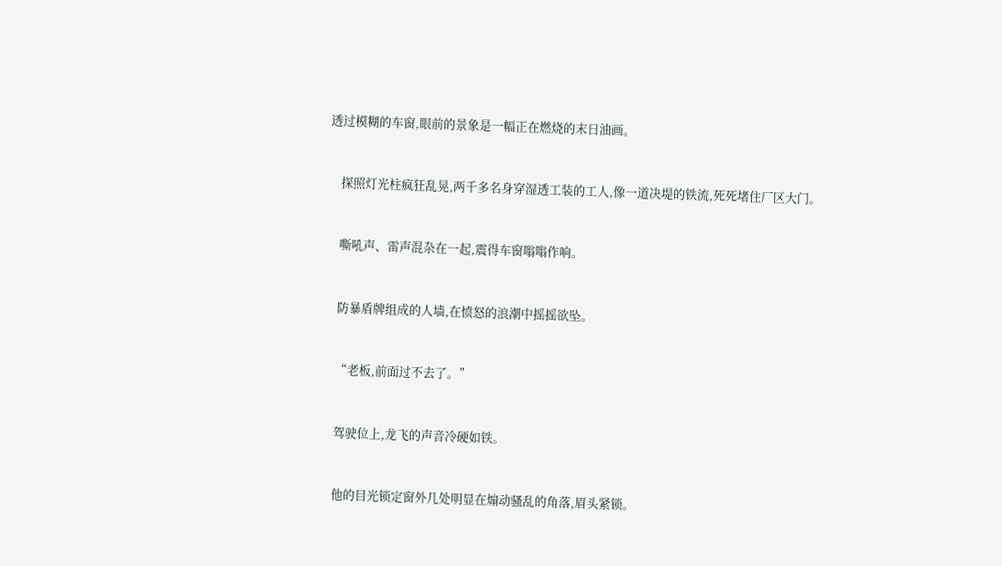透过模糊的车窗,眼前的景象是一幅正在燃烧的末日油画。


    探照灯光柱疯狂乱晃,两千多名身穿湿透工装的工人,像一道决堤的铁流,死死堵住厂区大门。


    嘶吼声、雷声混杂在一起,震得车窗嗡嗡作响。


    防暴盾牌组成的人墙,在愤怒的浪潮中摇摇欲坠。


    “老板,前面过不去了。”


    驾驶位上,龙飞的声音冷硬如铁。


    他的目光锁定窗外几处明显在煽动骚乱的角落,眉头紧锁。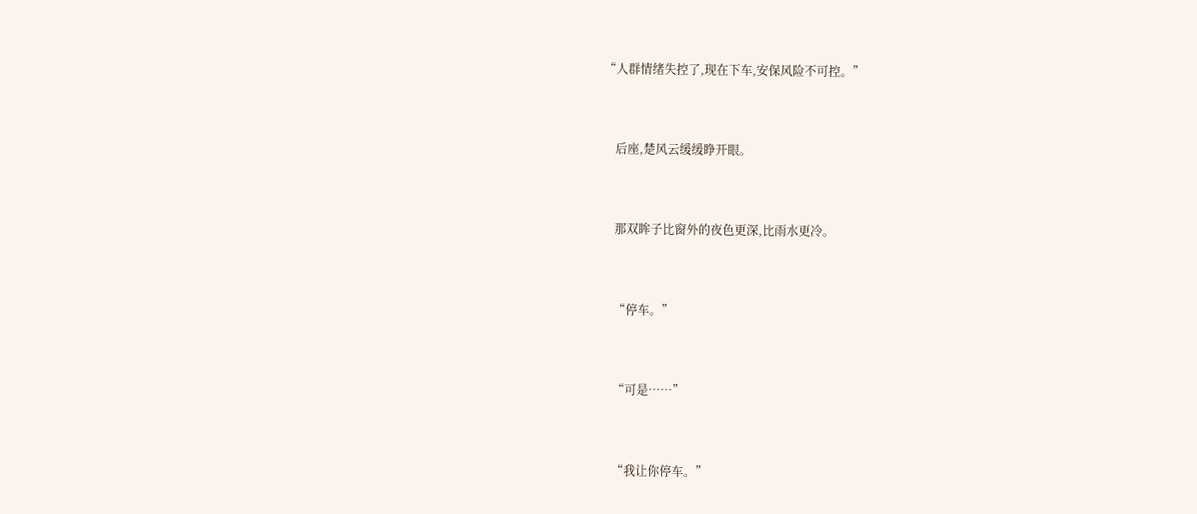“人群情绪失控了,现在下车,安保风险不可控。”


    后座,楚风云缓缓睁开眼。


    那双眸子比窗外的夜色更深,比雨水更冷。


    “停车。”


    “可是……”


    “我让你停车。”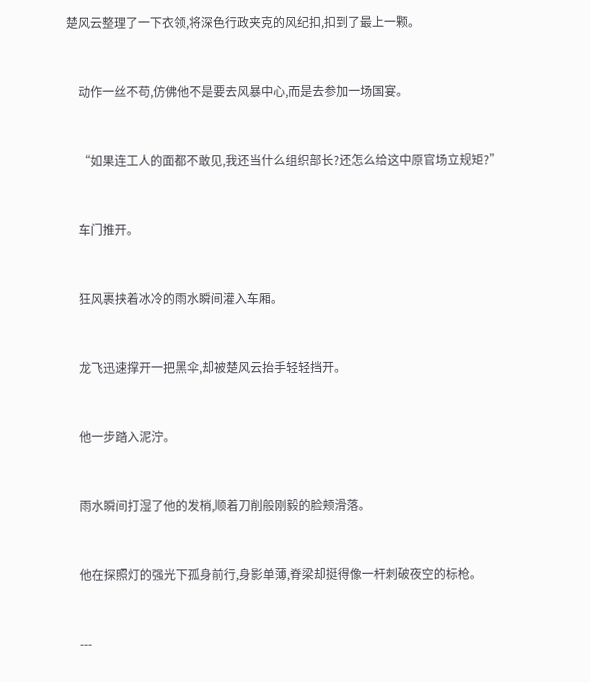楚风云整理了一下衣领,将深色行政夹克的风纪扣,扣到了最上一颗。


    动作一丝不苟,仿佛他不是要去风暴中心,而是去参加一场国宴。


    “如果连工人的面都不敢见,我还当什么组织部长?还怎么给这中原官场立规矩?”


    车门推开。


    狂风裹挟着冰冷的雨水瞬间灌入车厢。


    龙飞迅速撑开一把黑伞,却被楚风云抬手轻轻挡开。


    他一步踏入泥泞。


    雨水瞬间打湿了他的发梢,顺着刀削般刚毅的脸颊滑落。


    他在探照灯的强光下孤身前行,身影单薄,脊梁却挺得像一杆刺破夜空的标枪。


    ---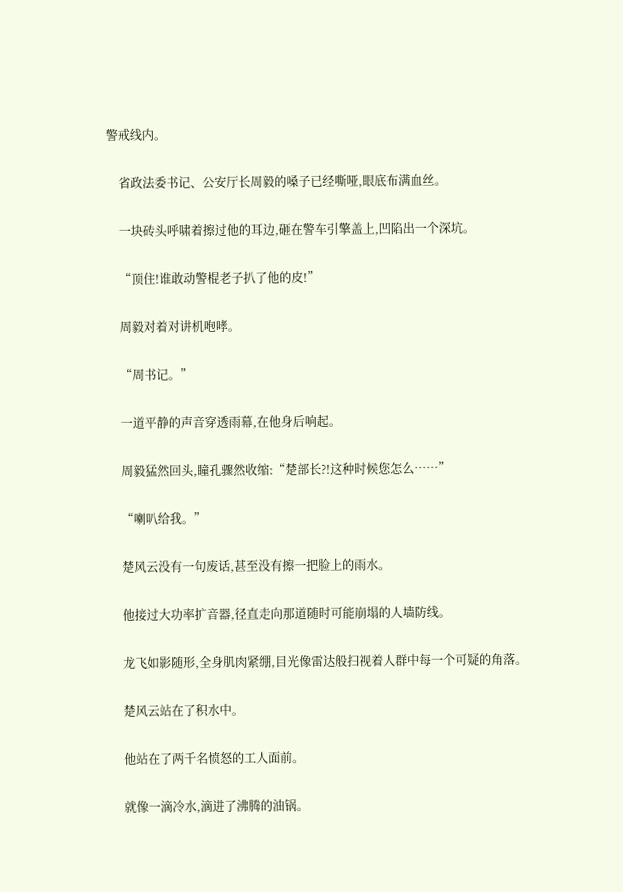警戒线内。


    省政法委书记、公安厅长周毅的嗓子已经嘶哑,眼底布满血丝。


    一块砖头呼啸着擦过他的耳边,砸在警车引擎盖上,凹陷出一个深坑。


    “顶住!谁敢动警棍老子扒了他的皮!”


    周毅对着对讲机咆哮。


    “周书记。”


    一道平静的声音穿透雨幕,在他身后响起。


    周毅猛然回头,瞳孔骤然收缩:“楚部长?!这种时候您怎么……”


    “喇叭给我。”


    楚风云没有一句废话,甚至没有擦一把脸上的雨水。


    他接过大功率扩音器,径直走向那道随时可能崩塌的人墙防线。


    龙飞如影随形,全身肌肉紧绷,目光像雷达般扫视着人群中每一个可疑的角落。


    楚风云站在了积水中。


    他站在了两千名愤怒的工人面前。


    就像一滴冷水,滴进了沸腾的油锅。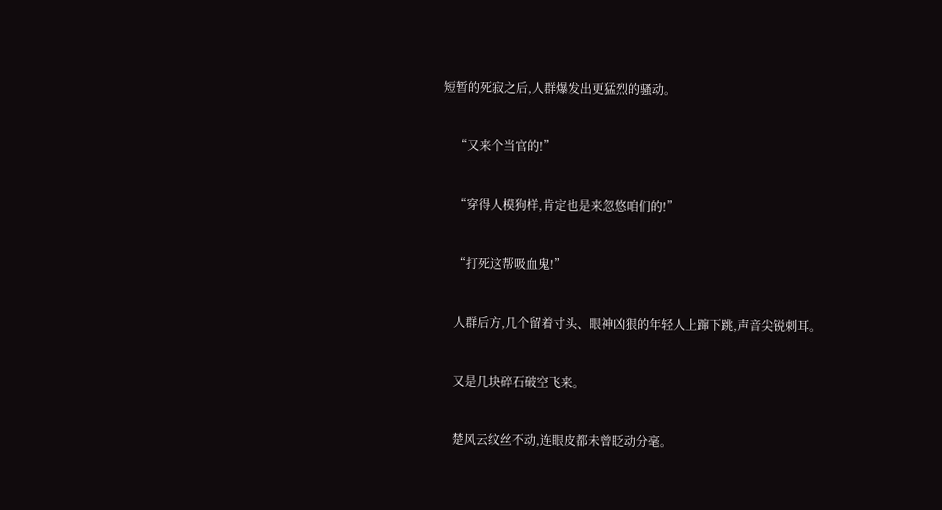短暂的死寂之后,人群爆发出更猛烈的骚动。


    “又来个当官的!”


    “穿得人模狗样,肯定也是来忽悠咱们的!”


    “打死这帮吸血鬼!”


    人群后方,几个留着寸头、眼神凶狠的年轻人上蹿下跳,声音尖锐刺耳。


    又是几块碎石破空飞来。


    楚风云纹丝不动,连眼皮都未曾眨动分毫。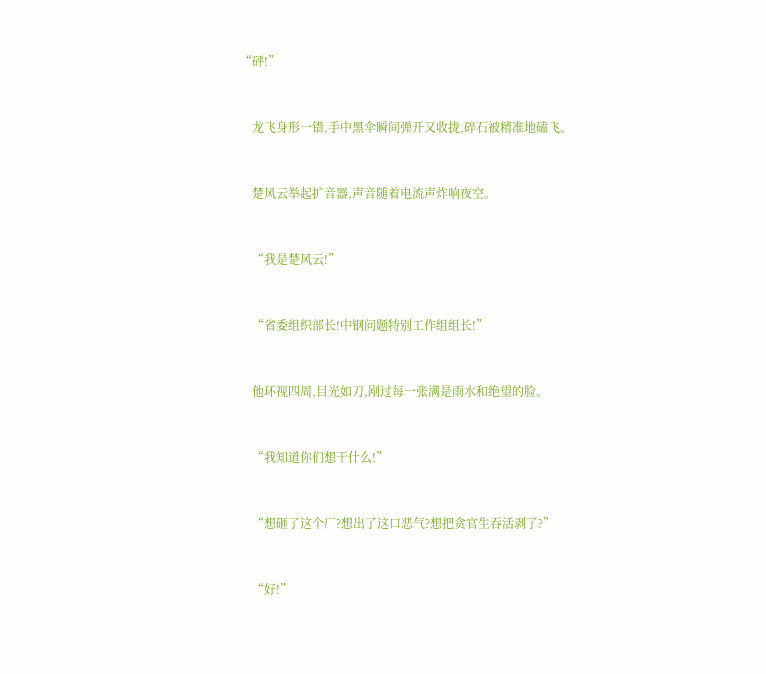“砰!”


    龙飞身形一错,手中黑伞瞬间弹开又收拢,碎石被精准地磕飞。


    楚风云举起扩音器,声音随着电流声炸响夜空。


    “我是楚风云!”


    “省委组织部长!中钢问题特别工作组组长!”


    他环视四周,目光如刀,剐过每一张满是雨水和绝望的脸。


    “我知道你们想干什么!”


    “想砸了这个厂?想出了这口恶气?想把贪官生吞活剥了?”


    “好!”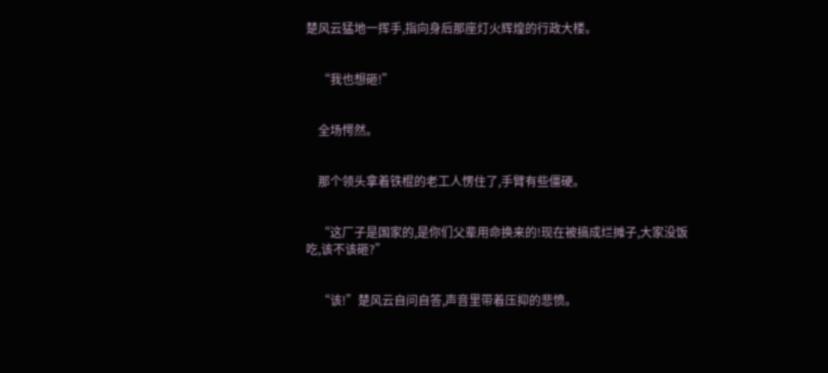楚风云猛地一挥手,指向身后那座灯火辉煌的行政大楼。


    “我也想砸!”


    全场愕然。


    那个领头拿着铁棍的老工人愣住了,手臂有些僵硬。


    “这厂子是国家的,是你们父辈用命换来的!现在被搞成烂摊子,大家没饭吃,该不该砸?”


    “该!”楚风云自问自答,声音里带着压抑的悲愤。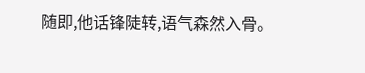随即,他话锋陡转,语气森然入骨。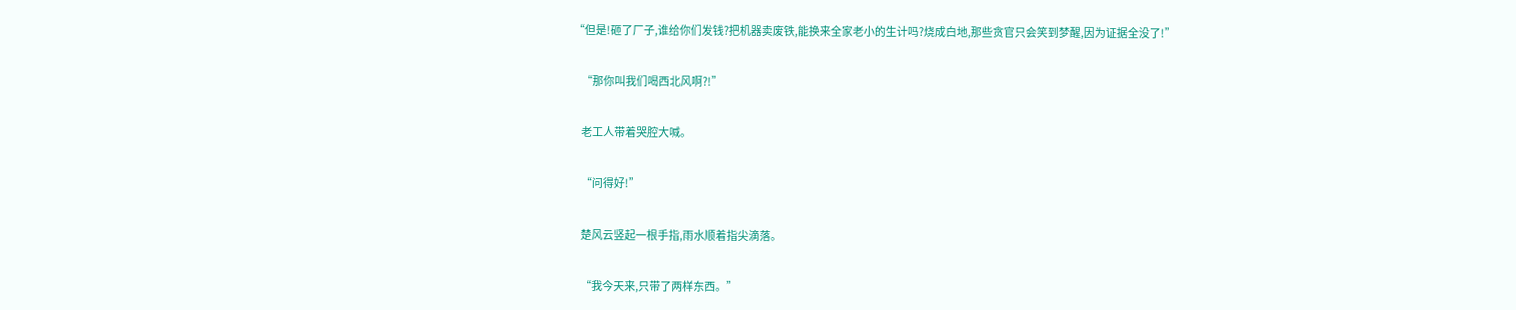“但是!砸了厂子,谁给你们发钱?把机器卖废铁,能换来全家老小的生计吗?烧成白地,那些贪官只会笑到梦醒,因为证据全没了!”


    “那你叫我们喝西北风啊?!”


    老工人带着哭腔大喊。


    “问得好!”


    楚风云竖起一根手指,雨水顺着指尖滴落。


    “我今天来,只带了两样东西。”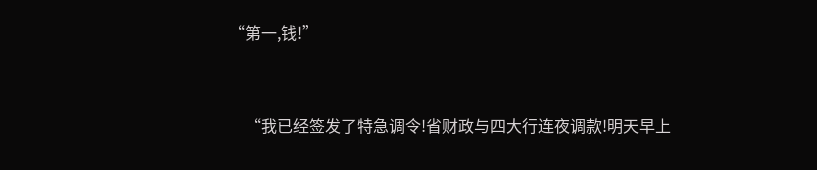“第一,钱!”


    “我已经签发了特急调令!省财政与四大行连夜调款!明天早上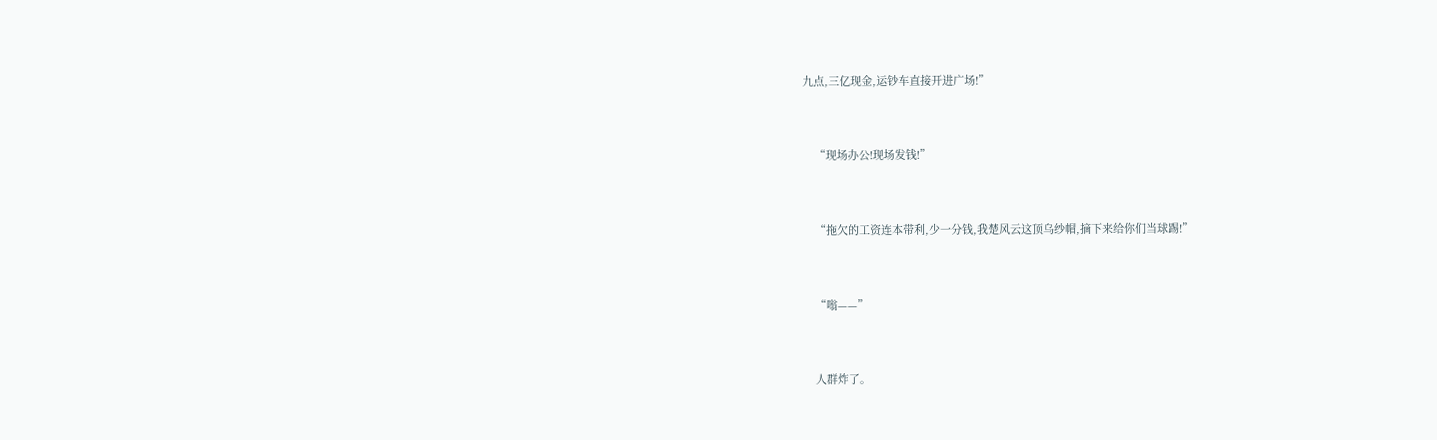九点,三亿现金,运钞车直接开进广场!”


    “现场办公!现场发钱!”


    “拖欠的工资连本带利,少一分钱,我楚风云这顶乌纱帽,摘下来给你们当球踢!”


    “嗡——”


    人群炸了。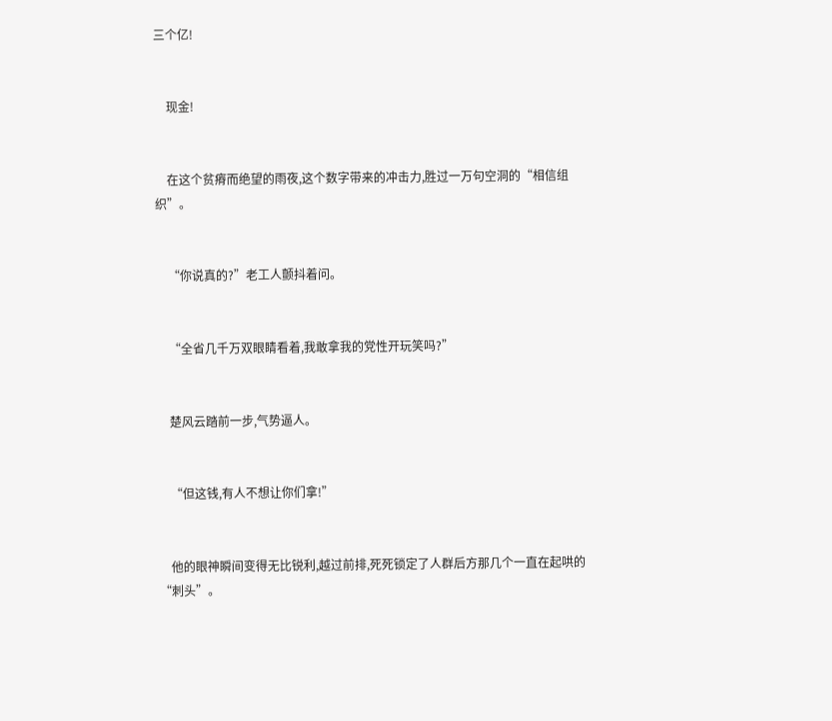三个亿!


    现金!


    在这个贫瘠而绝望的雨夜,这个数字带来的冲击力,胜过一万句空洞的“相信组织”。


    “你说真的?”老工人颤抖着问。


    “全省几千万双眼睛看着,我敢拿我的党性开玩笑吗?”


    楚风云踏前一步,气势逼人。


    “但这钱,有人不想让你们拿!”


    他的眼神瞬间变得无比锐利,越过前排,死死锁定了人群后方那几个一直在起哄的“刺头”。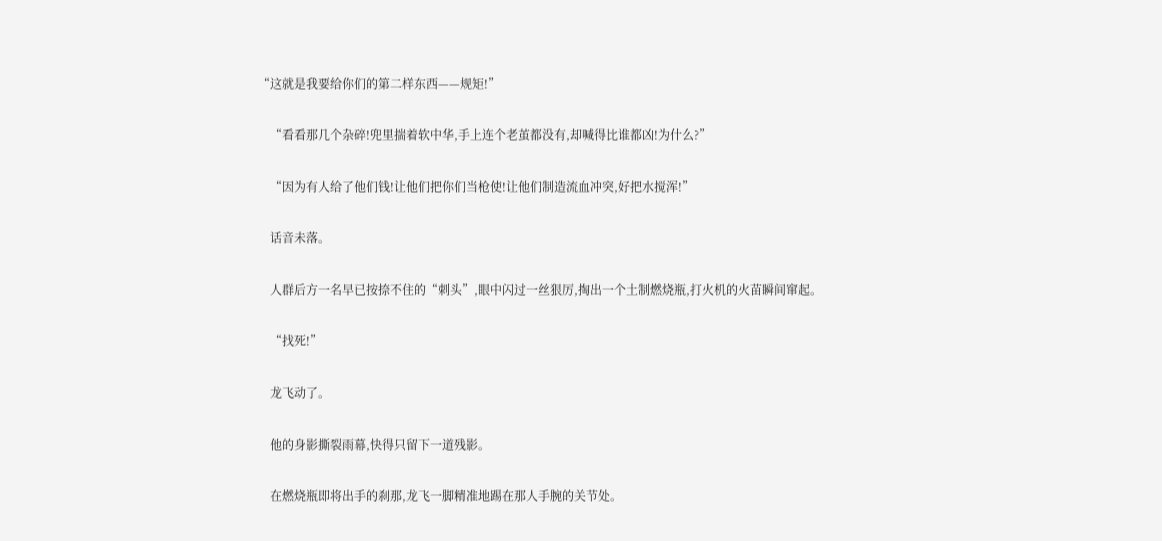“这就是我要给你们的第二样东西——规矩!”


    “看看那几个杂碎!兜里揣着软中华,手上连个老茧都没有,却喊得比谁都凶!为什么?”


    “因为有人给了他们钱!让他们把你们当枪使!让他们制造流血冲突,好把水搅浑!”


    话音未落。


    人群后方一名早已按捺不住的“刺头”,眼中闪过一丝狠厉,掏出一个土制燃烧瓶,打火机的火苗瞬间窜起。


    “找死!”


    龙飞动了。


    他的身影撕裂雨幕,快得只留下一道残影。


    在燃烧瓶即将出手的刹那,龙飞一脚精准地踢在那人手腕的关节处。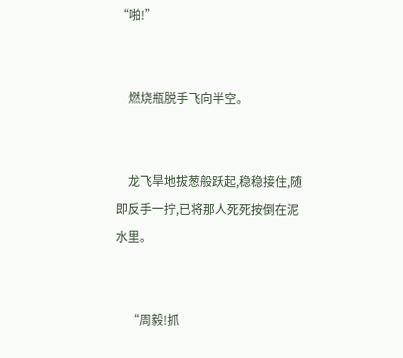“啪!”


    燃烧瓶脱手飞向半空。


    龙飞旱地拔葱般跃起,稳稳接住,随即反手一拧,已将那人死死按倒在泥水里。


    “周毅!抓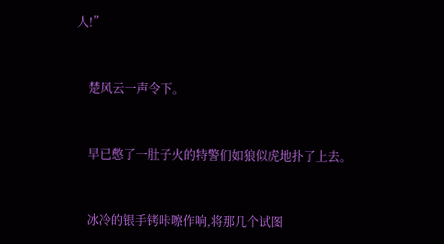人!”


    楚风云一声令下。


    早已憋了一肚子火的特警们如狼似虎地扑了上去。


    冰冷的银手铐咔嚓作响,将那几个试图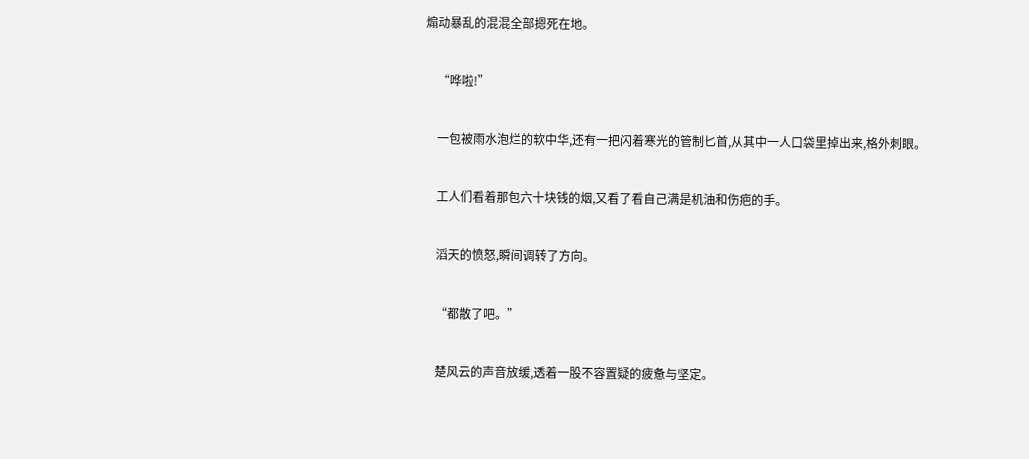煽动暴乱的混混全部摁死在地。


    “哗啦!”


    一包被雨水泡烂的软中华,还有一把闪着寒光的管制匕首,从其中一人口袋里掉出来,格外刺眼。


    工人们看着那包六十块钱的烟,又看了看自己满是机油和伤疤的手。


    滔天的愤怒,瞬间调转了方向。


    “都散了吧。”


    楚风云的声音放缓,透着一股不容置疑的疲惫与坚定。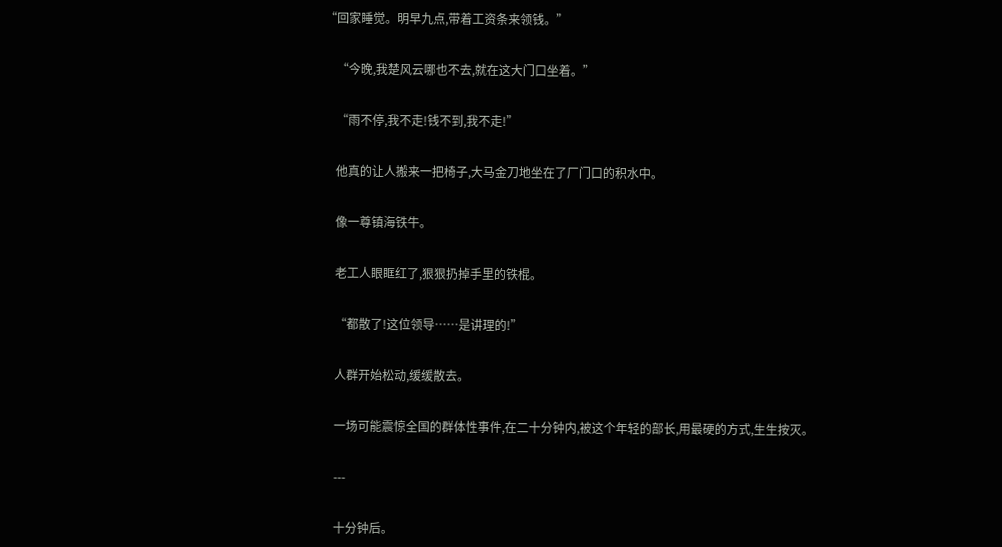“回家睡觉。明早九点,带着工资条来领钱。”


    “今晚,我楚风云哪也不去,就在这大门口坐着。”


    “雨不停,我不走!钱不到,我不走!”


    他真的让人搬来一把椅子,大马金刀地坐在了厂门口的积水中。


    像一尊镇海铁牛。


    老工人眼眶红了,狠狠扔掉手里的铁棍。


    “都散了!这位领导……是讲理的!”


    人群开始松动,缓缓散去。


    一场可能震惊全国的群体性事件,在二十分钟内,被这个年轻的部长,用最硬的方式,生生按灭。


    ---


    十分钟后。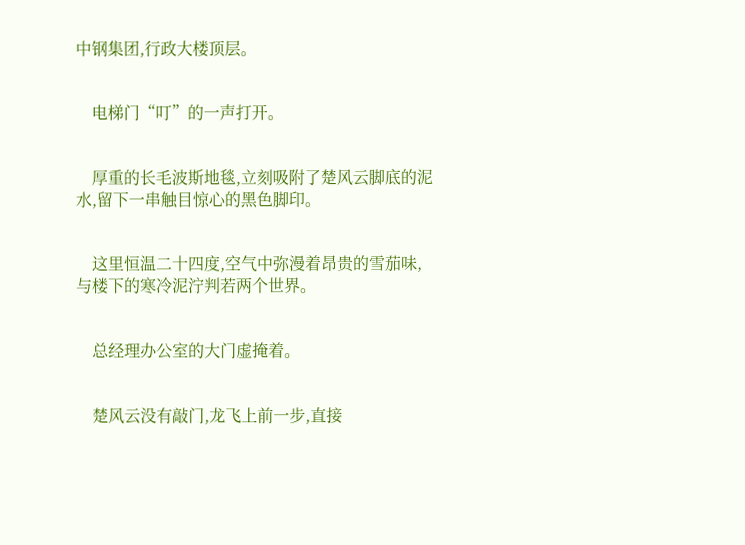中钢集团,行政大楼顶层。


    电梯门“叮”的一声打开。


    厚重的长毛波斯地毯,立刻吸附了楚风云脚底的泥水,留下一串触目惊心的黑色脚印。


    这里恒温二十四度,空气中弥漫着昂贵的雪茄味,与楼下的寒冷泥泞判若两个世界。


    总经理办公室的大门虚掩着。


    楚风云没有敲门,龙飞上前一步,直接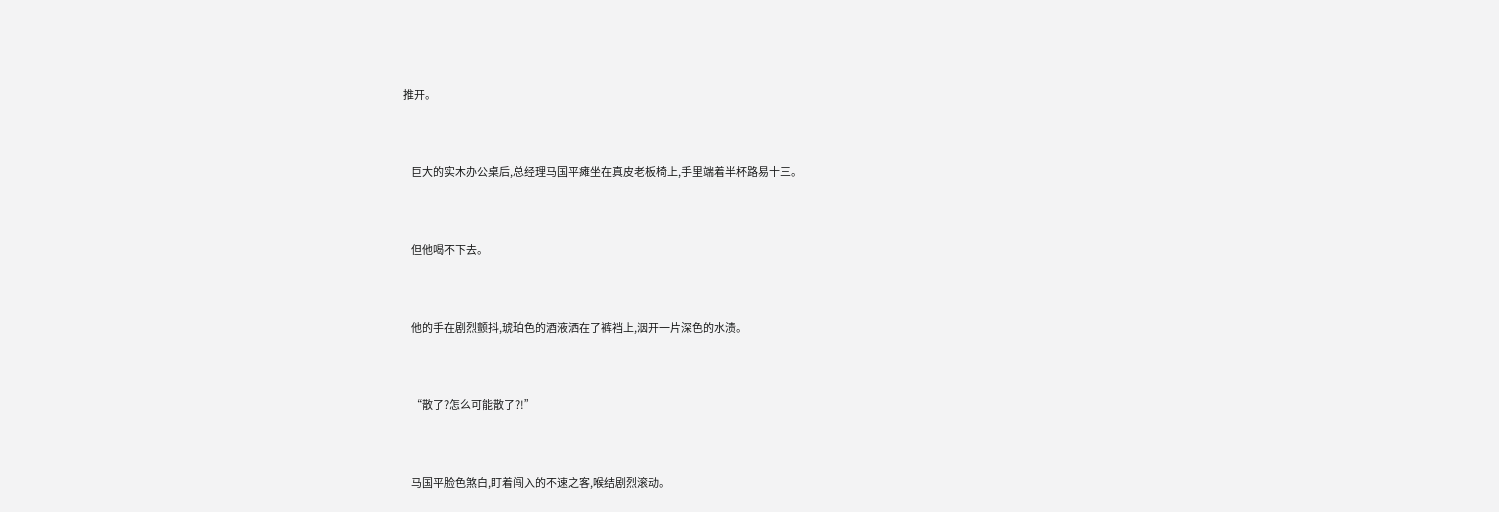推开。


    巨大的实木办公桌后,总经理马国平瘫坐在真皮老板椅上,手里端着半杯路易十三。


    但他喝不下去。


    他的手在剧烈颤抖,琥珀色的酒液洒在了裤裆上,洇开一片深色的水渍。


    “散了?怎么可能散了?!”


    马国平脸色煞白,盯着闯入的不速之客,喉结剧烈滚动。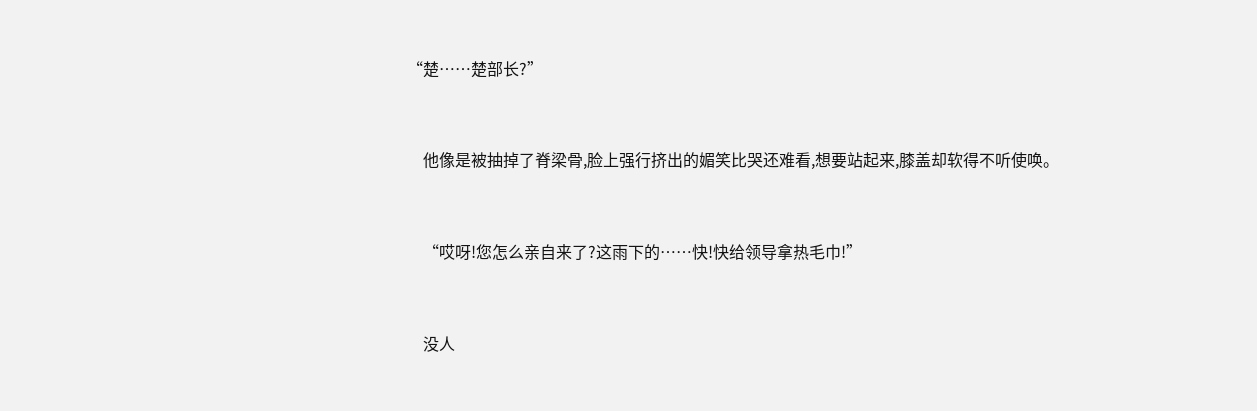“楚……楚部长?”


    他像是被抽掉了脊梁骨,脸上强行挤出的媚笑比哭还难看,想要站起来,膝盖却软得不听使唤。


    “哎呀!您怎么亲自来了?这雨下的……快!快给领导拿热毛巾!”


    没人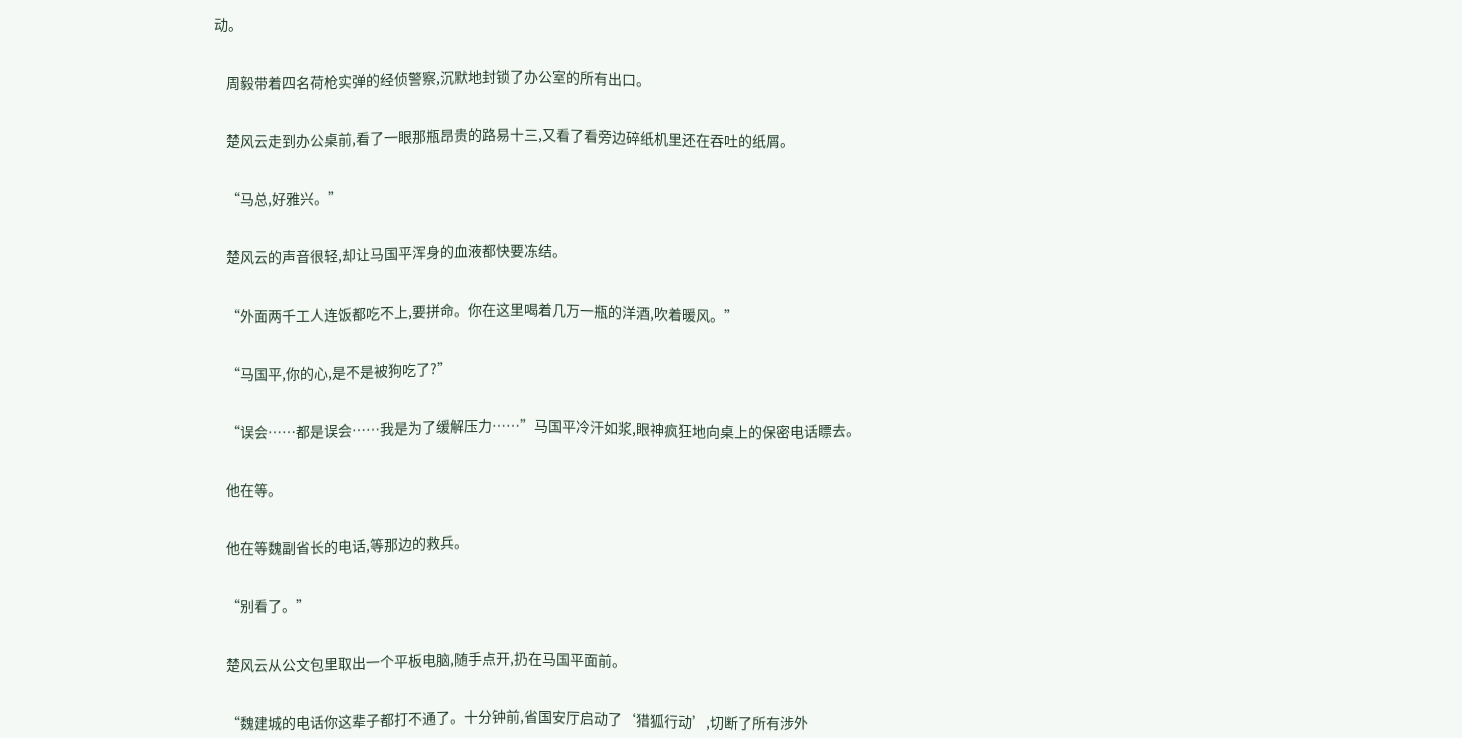动。


    周毅带着四名荷枪实弹的经侦警察,沉默地封锁了办公室的所有出口。


    楚风云走到办公桌前,看了一眼那瓶昂贵的路易十三,又看了看旁边碎纸机里还在吞吐的纸屑。


    “马总,好雅兴。”


    楚风云的声音很轻,却让马国平浑身的血液都快要冻结。


    “外面两千工人连饭都吃不上,要拼命。你在这里喝着几万一瓶的洋酒,吹着暖风。”


    “马国平,你的心,是不是被狗吃了?”


    “误会……都是误会……我是为了缓解压力……”马国平冷汗如浆,眼神疯狂地向桌上的保密电话瞟去。


    他在等。


    他在等魏副省长的电话,等那边的救兵。


    “别看了。”


    楚风云从公文包里取出一个平板电脑,随手点开,扔在马国平面前。


    “魏建城的电话你这辈子都打不通了。十分钟前,省国安厅启动了‘猎狐行动’,切断了所有涉外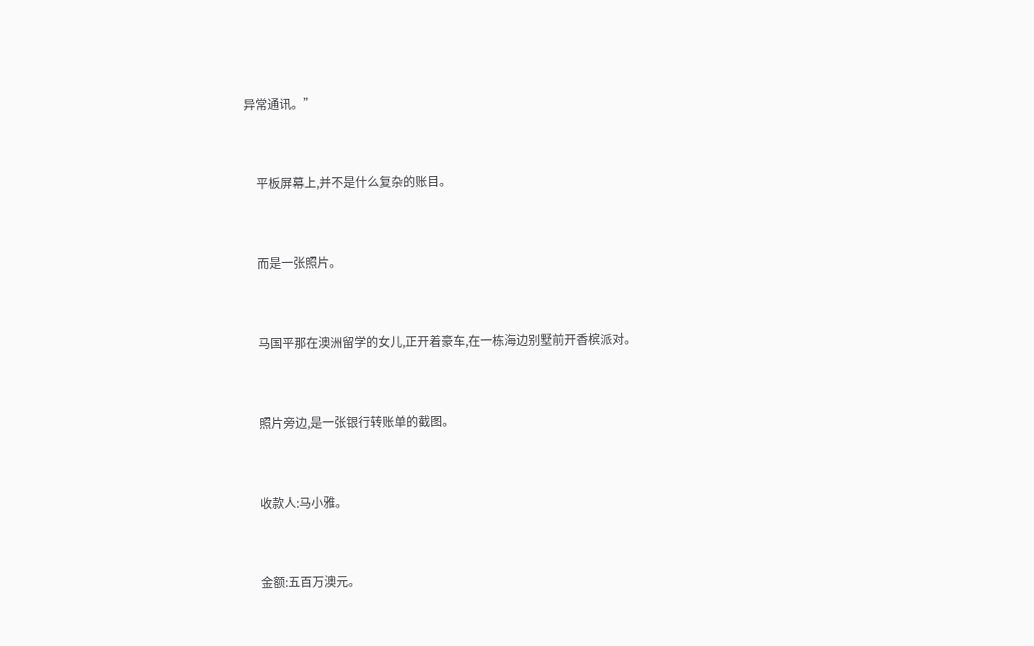异常通讯。”


    平板屏幕上,并不是什么复杂的账目。


    而是一张照片。


    马国平那在澳洲留学的女儿,正开着豪车,在一栋海边别墅前开香槟派对。


    照片旁边,是一张银行转账单的截图。


    收款人:马小雅。


    金额:五百万澳元。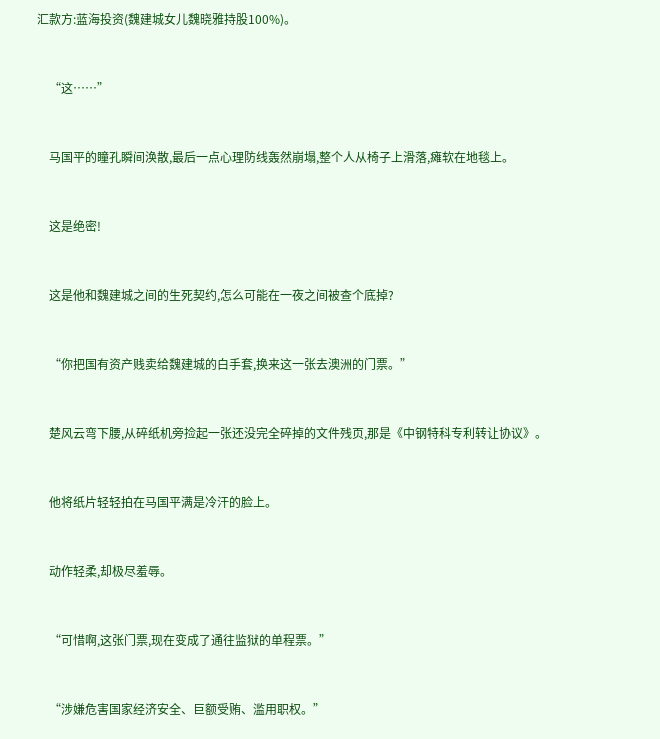汇款方:蓝海投资(魏建城女儿魏晓雅持股100%)。


    “这……”


    马国平的瞳孔瞬间涣散,最后一点心理防线轰然崩塌,整个人从椅子上滑落,瘫软在地毯上。


    这是绝密!


    这是他和魏建城之间的生死契约,怎么可能在一夜之间被查个底掉?


    “你把国有资产贱卖给魏建城的白手套,换来这一张去澳洲的门票。”


    楚风云弯下腰,从碎纸机旁捡起一张还没完全碎掉的文件残页,那是《中钢特科专利转让协议》。


    他将纸片轻轻拍在马国平满是冷汗的脸上。


    动作轻柔,却极尽羞辱。


    “可惜啊,这张门票,现在变成了通往监狱的单程票。”


    “涉嫌危害国家经济安全、巨额受贿、滥用职权。”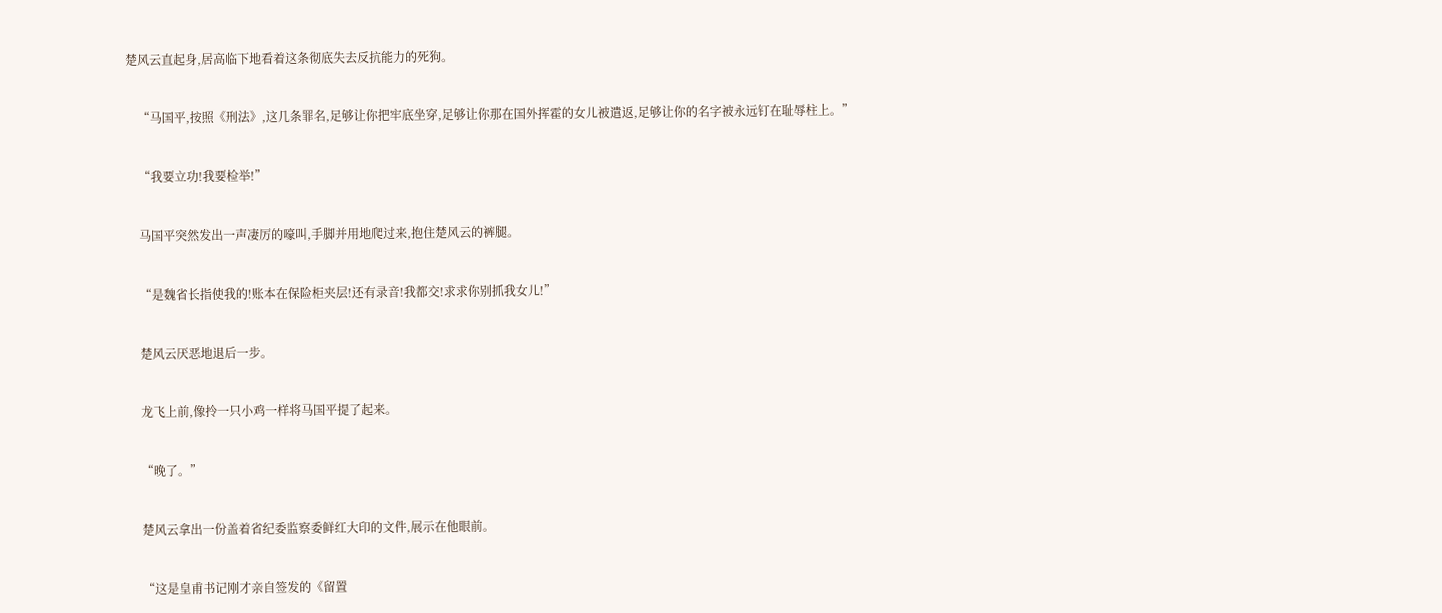楚风云直起身,居高临下地看着这条彻底失去反抗能力的死狗。


    “马国平,按照《刑法》,这几条罪名,足够让你把牢底坐穿,足够让你那在国外挥霍的女儿被遣返,足够让你的名字被永远钉在耻辱柱上。”


    “我要立功!我要检举!”


    马国平突然发出一声凄厉的嚎叫,手脚并用地爬过来,抱住楚风云的裤腿。


    “是魏省长指使我的!账本在保险柜夹层!还有录音!我都交!求求你别抓我女儿!”


    楚风云厌恶地退后一步。


    龙飞上前,像拎一只小鸡一样将马国平提了起来。


    “晚了。”


    楚风云拿出一份盖着省纪委监察委鲜红大印的文件,展示在他眼前。


    “这是皇甫书记刚才亲自签发的《留置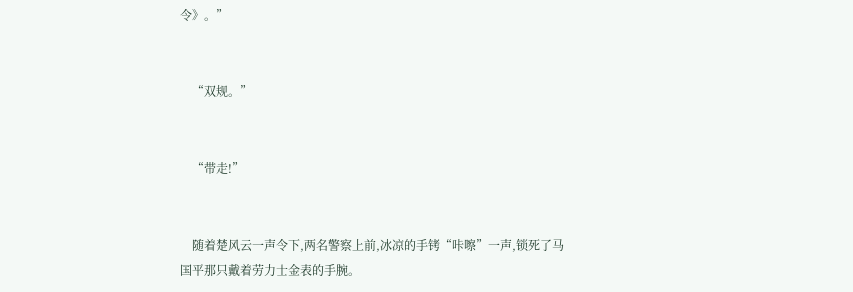令》。”


    “双规。”


    “带走!”


    随着楚风云一声令下,两名警察上前,冰凉的手铐“咔嚓”一声,锁死了马国平那只戴着劳力士金表的手腕。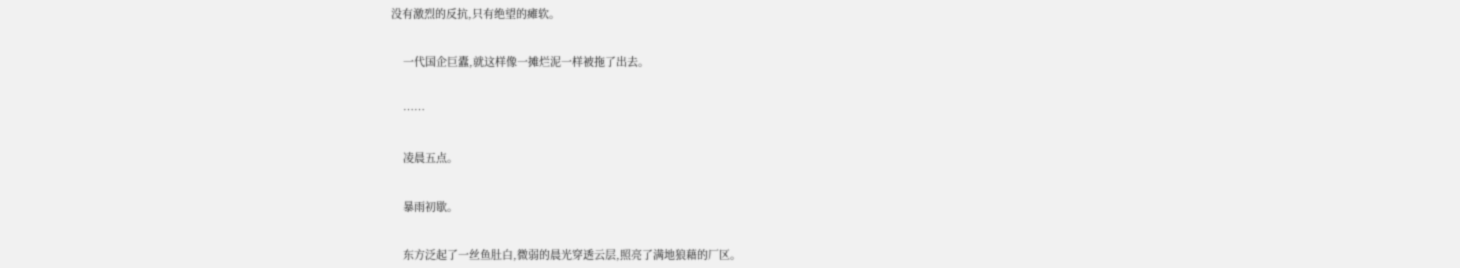没有激烈的反抗,只有绝望的瘫软。


    一代国企巨蠹,就这样像一摊烂泥一样被拖了出去。


    ……


    凌晨五点。


    暴雨初歇。


    东方泛起了一丝鱼肚白,微弱的晨光穿透云层,照亮了满地狼藉的厂区。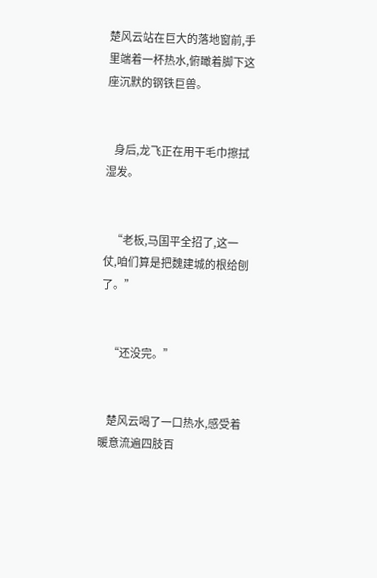楚风云站在巨大的落地窗前,手里端着一杯热水,俯瞰着脚下这座沉默的钢铁巨兽。


    身后,龙飞正在用干毛巾擦拭湿发。


    “老板,马国平全招了,这一仗,咱们算是把魏建城的根给刨了。”


    “还没完。”


    楚风云喝了一口热水,感受着暖意流遍四肢百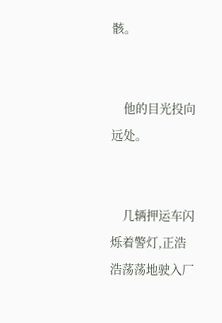骸。


    他的目光投向远处。


    几辆押运车闪烁着警灯,正浩浩荡荡地驶入厂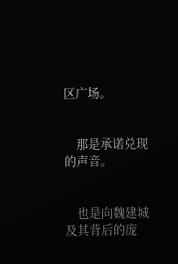区广场。


    那是承诺兑现的声音。


    也是向魏建城及其背后的庞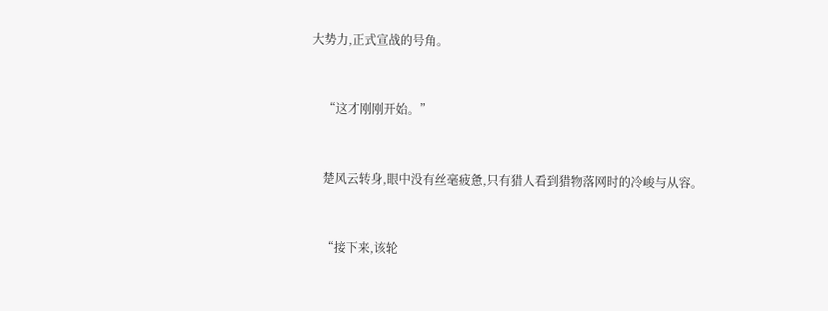大势力,正式宣战的号角。


    “这才刚刚开始。”


    楚风云转身,眼中没有丝毫疲惫,只有猎人看到猎物落网时的冷峻与从容。


    “接下来,该轮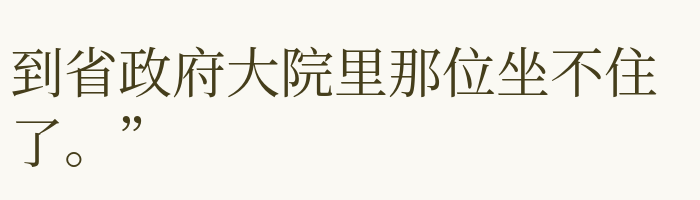到省政府大院里那位坐不住了。”